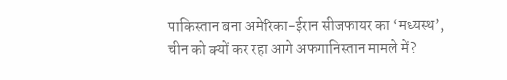पाकिस्तान बना अमेरिका-ईरान सीजफायर का ‘मध्यस्थ’, चीन को क्यों कर रहा आगे अफगानिस्तान मामले में?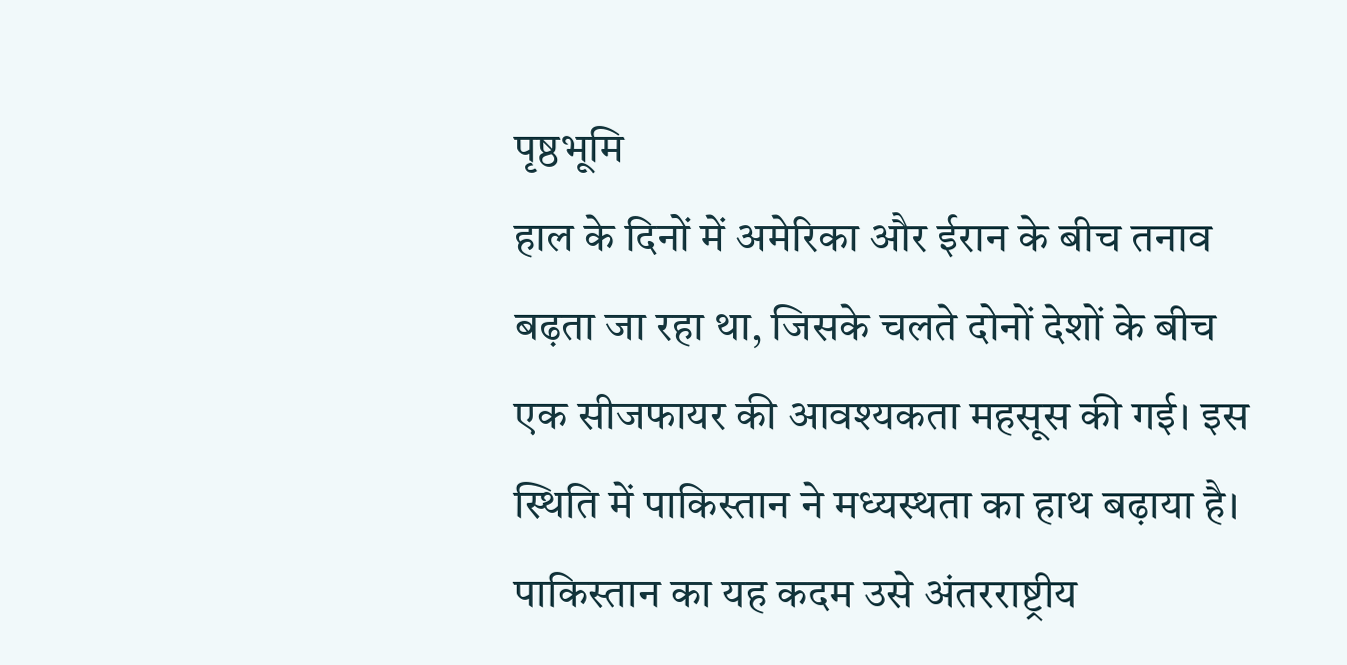पृष्ठभूमि
हाल के दिनों में अमेरिका और ईरान के बीच तनाव बढ़ता जा रहा था, जिसके चलते दोनों देशों के बीच एक सीजफायर की आवश्यकता महसूस की गई। इस स्थिति में पाकिस्तान ने मध्यस्थता का हाथ बढ़ाया है। पाकिस्तान का यह कदम उसे अंतरराष्ट्रीय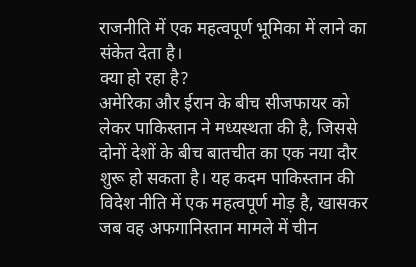राजनीति में एक महत्वपूर्ण भूमिका में लाने का संकेत देता है।
क्या हो रहा है?
अमेरिका और ईरान के बीच सीजफायर को लेकर पाकिस्तान ने मध्यस्थता की है, जिससे दोनों देशों के बीच बातचीत का एक नया दौर शुरू हो सकता है। यह कदम पाकिस्तान की विदेश नीति में एक महत्वपूर्ण मोड़ है, खासकर जब वह अफगानिस्तान मामले में चीन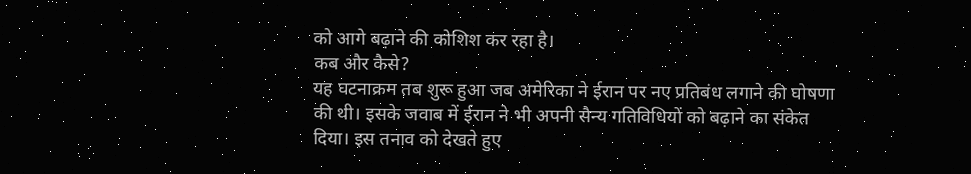को आगे बढ़ाने की कोशिश कर रहा है।
कब और कैसे?
यह घटनाक्रम तब शुरू हुआ जब अमेरिका ने ईरान पर नए प्रतिबंध लगाने की घोषणा की थी। इसके जवाब में ईरान ने भी अपनी सैन्य गतिविधियों को बढ़ाने का संकेत दिया। इस तनाव को देखते हुए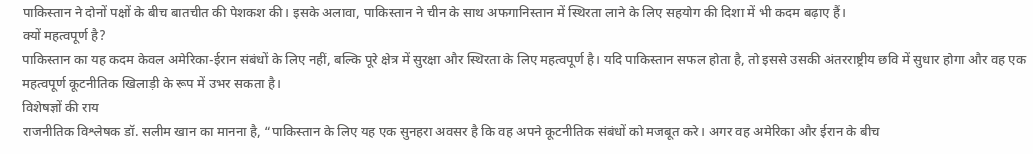पाकिस्तान ने दोनों पक्षों के बीच बातचीत की पेशकश की। इसके अलावा, पाकिस्तान ने चीन के साथ अफगानिस्तान में स्थिरता लाने के लिए सहयोग की दिशा में भी कदम बढ़ाए हैं।
क्यों महत्वपूर्ण है?
पाकिस्तान का यह कदम केवल अमेरिका-ईरान संबंधों के लिए नहीं, बल्कि पूरे क्षेत्र में सुरक्षा और स्थिरता के लिए महत्वपूर्ण है। यदि पाकिस्तान सफल होता है, तो इससे उसकी अंतरराष्ट्रीय छवि में सुधार होगा और वह एक महत्वपूर्ण कूटनीतिक खिलाड़ी के रूप में उभर सकता है।
विशेषज्ञों की राय
राजनीतिक विश्लेषक डॉ. सलीम खान का मानना है, “पाकिस्तान के लिए यह एक सुनहरा अवसर है कि वह अपने कूटनीतिक संबंधों को मजबूत करे। अगर वह अमेरिका और ईरान के बीच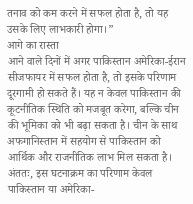तनाव को कम करने में सफल होता है, तो यह उसके लिए लाभकारी होगा।”
आगे का रास्ता
आने वाले दिनों में अगर पाकिस्तान अमेरिका-ईरान सीजफायर में सफल होता है, तो इसके परिणाम दूरगामी हो सकते हैं। यह न केवल पाकिस्तान की कूटनीतिक स्थिति को मजबूत करेगा, बल्कि चीन की भूमिका को भी बढ़ा सकता है। चीन के साथ अफगानिस्तान में सहयोग से पाकिस्तान को आर्थिक और राजनीतिक लाभ मिल सकता है।
अंततः, इस घटनाक्रम का परिणाम केवल पाकिस्तान या अमेरिका-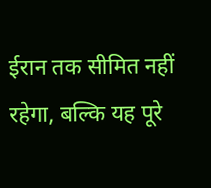ईरान तक सीमित नहीं रहेगा, बल्कि यह पूरे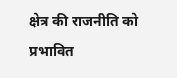क्षेत्र की राजनीति को प्रभावित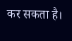कर सकता है।